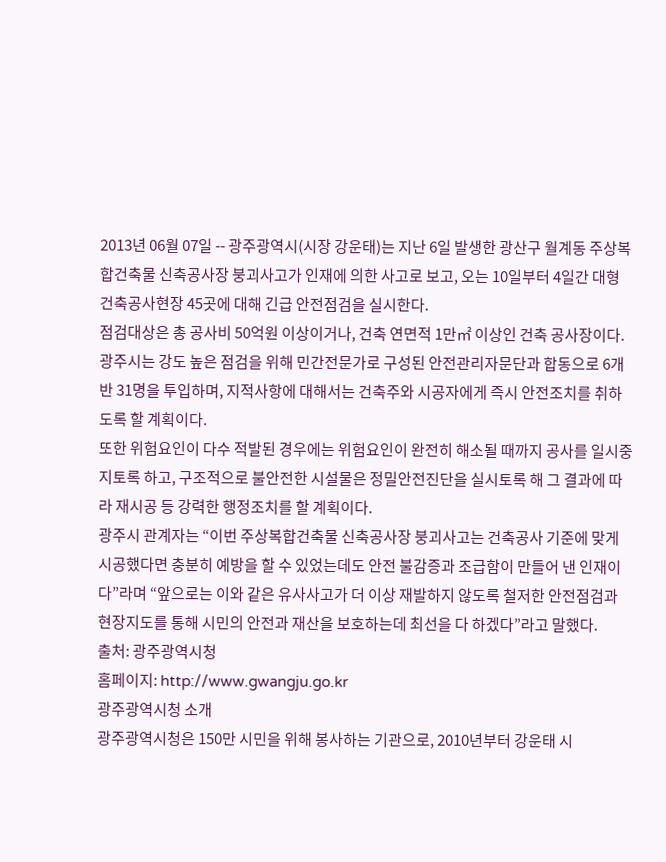2013년 06월 07일 -- 광주광역시(시장 강운태)는 지난 6일 발생한 광산구 월계동 주상복합건축물 신축공사장 붕괴사고가 인재에 의한 사고로 보고, 오는 10일부터 4일간 대형 건축공사현장 45곳에 대해 긴급 안전점검을 실시한다.
점검대상은 총 공사비 50억원 이상이거나, 건축 연면적 1만㎡ 이상인 건축 공사장이다. 광주시는 강도 높은 점검을 위해 민간전문가로 구성된 안전관리자문단과 합동으로 6개반 31명을 투입하며, 지적사항에 대해서는 건축주와 시공자에게 즉시 안전조치를 취하도록 할 계획이다.
또한 위험요인이 다수 적발된 경우에는 위험요인이 완전히 해소될 때까지 공사를 일시중지토록 하고, 구조적으로 불안전한 시설물은 정밀안전진단을 실시토록 해 그 결과에 따라 재시공 등 강력한 행정조치를 할 계획이다.
광주시 관계자는 “이번 주상복합건축물 신축공사장 붕괴사고는 건축공사 기준에 맞게 시공했다면 충분히 예방을 할 수 있었는데도 안전 불감증과 조급함이 만들어 낸 인재이다”라며 “앞으로는 이와 같은 유사사고가 더 이상 재발하지 않도록 철저한 안전점검과 현장지도를 통해 시민의 안전과 재산을 보호하는데 최선을 다 하겠다”라고 말했다.
출처: 광주광역시청
홈페이지: http://www.gwangju.go.kr
광주광역시청 소개
광주광역시청은 150만 시민을 위해 봉사하는 기관으로, 2010년부터 강운태 시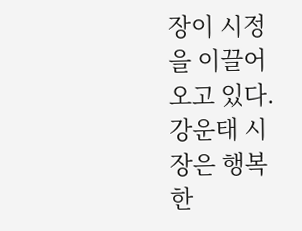장이 시정을 이끌어오고 있다. 강운태 시장은 행복한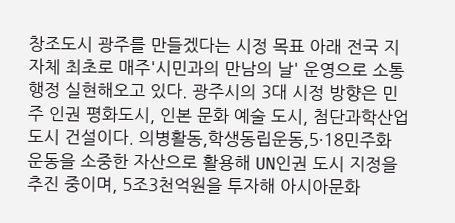창조도시 광주를 만들겠다는 시정 목표 아래 전국 지자체 최초로 매주'시민과의 만남의 날' 운영으로 소통행정 실현해오고 있다. 광주시의 3대 시정 방향은 민주 인권 평화도시, 인본 문화 예술 도시, 첨단과학산업도시 건설이다. 의병활동,학생동립운동,5·18민주화 운동을 소중한 자산으로 활용해 UN인권 도시 지정을 추진 중이며, 5조3천억원을 투자해 아시아문화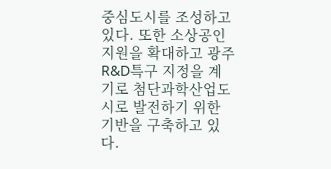중심도시를 조성하고 있다. 또한 소상공인 지원을 확대하고 광주R&D특구 지정을 계기로 첨단과학산업도시로 발전하기 위한 기반을 구축하고 있다.